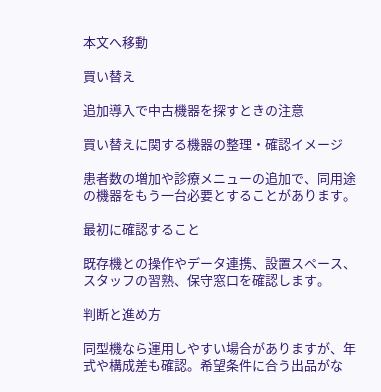本文へ移動

買い替え

追加導入で中古機器を探すときの注意

買い替えに関する機器の整理・確認イメージ

患者数の増加や診療メニューの追加で、同用途の機器をもう一台必要とすることがあります。

最初に確認すること

既存機との操作やデータ連携、設置スペース、スタッフの習熟、保守窓口を確認します。

判断と進め方

同型機なら運用しやすい場合がありますが、年式や構成差も確認。希望条件に合う出品がな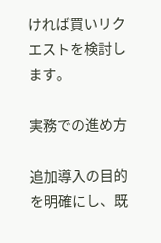ければ買いリクエストを検討します。

実務での進め方

追加導入の目的を明確にし、既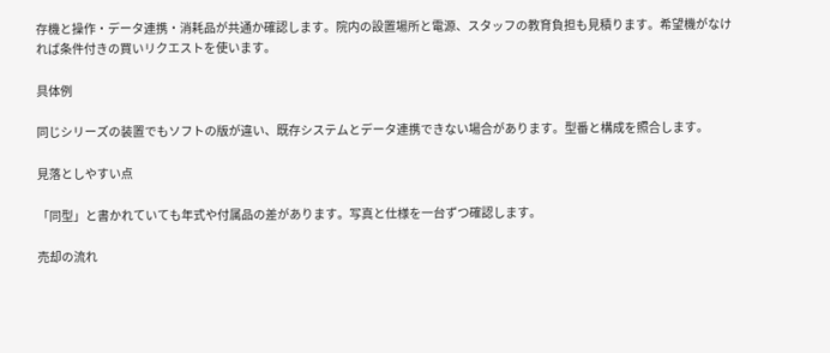存機と操作・データ連携・消耗品が共通か確認します。院内の設置場所と電源、スタッフの教育負担も見積ります。希望機がなければ条件付きの買いリクエストを使います。

具体例

同じシリーズの装置でもソフトの版が違い、既存システムとデータ連携できない場合があります。型番と構成を照合します。

見落としやすい点

「同型」と書かれていても年式や付属品の差があります。写真と仕様を一台ずつ確認します。

売却の流れ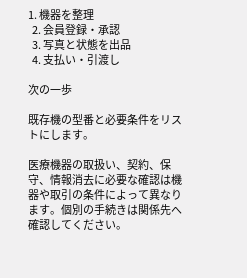1. 機器を整理
  2. 会員登録・承認
  3. 写真と状態を出品
  4. 支払い・引渡し

次の一歩

既存機の型番と必要条件をリストにします。

医療機器の取扱い、契約、保守、情報消去に必要な確認は機器や取引の条件によって異なります。個別の手続きは関係先へ確認してください。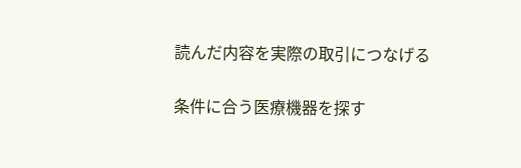読んだ内容を実際の取引につなげる

条件に合う医療機器を探す